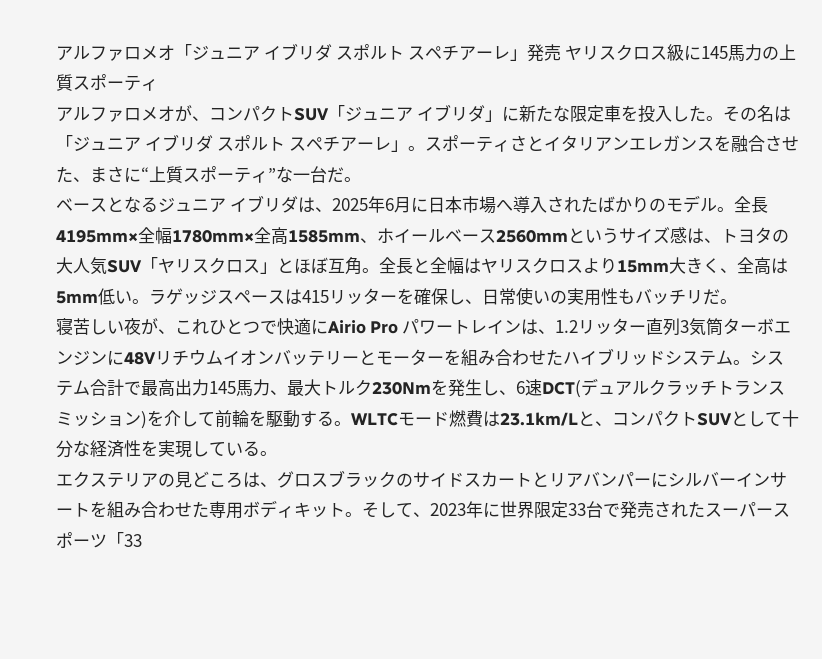アルファロメオ「ジュニア イブリダ スポルト スペチアーレ」発売 ヤリスクロス級に145馬力の上質スポーティ
アルファロメオが、コンパクトSUV「ジュニア イブリダ」に新たな限定車を投入した。その名は「ジュニア イブリダ スポルト スペチアーレ」。スポーティさとイタリアンエレガンスを融合させた、まさに“上質スポーティ”な一台だ。
ベースとなるジュニア イブリダは、2025年6月に日本市場へ導入されたばかりのモデル。全長4195mm×全幅1780mm×全高1585mm、ホイールベース2560mmというサイズ感は、トヨタの大人気SUV「ヤリスクロス」とほぼ互角。全長と全幅はヤリスクロスより15mm大きく、全高は5mm低い。ラゲッジスペースは415リッターを確保し、日常使いの実用性もバッチリだ。
寝苦しい夜が、これひとつで快適にAirio Pro パワートレインは、1.2リッター直列3気筒ターボエンジンに48Vリチウムイオンバッテリーとモーターを組み合わせたハイブリッドシステム。システム合計で最高出力145馬力、最大トルク230Nmを発生し、6速DCT(デュアルクラッチトランスミッション)を介して前輪を駆動する。WLTCモード燃費は23.1km/Lと、コンパクトSUVとして十分な経済性を実現している。
エクステリアの見どころは、グロスブラックのサイドスカートとリアバンパーにシルバーインサートを組み合わせた専用ボディキット。そして、2023年に世界限定33台で発売されたスーパースポーツ「33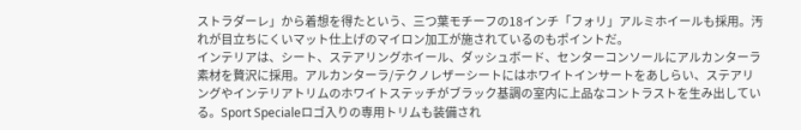ストラダーレ」から着想を得たという、三つ葉モチーフの18インチ「フォリ」アルミホイールも採用。汚れが目立ちにくいマット仕上げのマイロン加工が施されているのもポイントだ。
インテリアは、シート、ステアリングホイール、ダッシュボード、センターコンソールにアルカンターラ素材を贅沢に採用。アルカンターラ/テクノレザーシートにはホワイトインサートをあしらい、ステアリングやインテリアトリムのホワイトステッチがブラック基調の室内に上品なコントラストを生み出している。Sport Specialeロゴ入りの専用トリムも装備され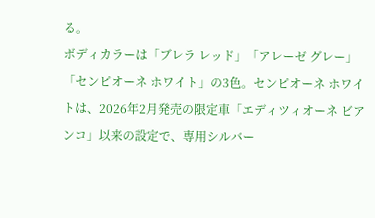る。
ボディカラーは「ブレラ レッド」「アレーゼ グレー」「センピオーネ ホワイト」の3色。センピオーネ ホワイトは、2026年2月発売の限定車「エディツィオーネ ビアンコ」以来の設定で、専用シルバー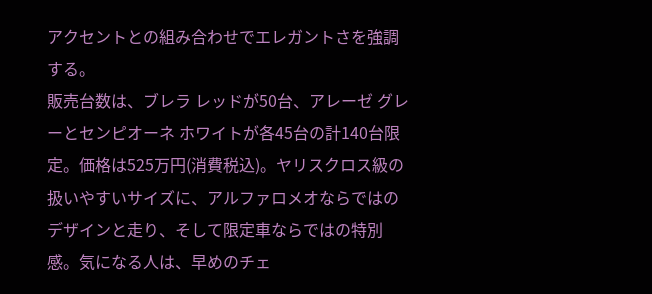アクセントとの組み合わせでエレガントさを強調する。
販売台数は、ブレラ レッドが50台、アレーゼ グレーとセンピオーネ ホワイトが各45台の計140台限定。価格は525万円(消費税込)。ヤリスクロス級の扱いやすいサイズに、アルファロメオならではのデザインと走り、そして限定車ならではの特別感。気になる人は、早めのチェ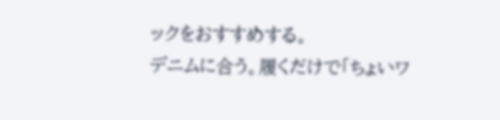ックをおすすめする。
デニムに合う。履くだけで「ちょいワ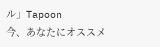ル」Tapoon
今、あなたにオススメ